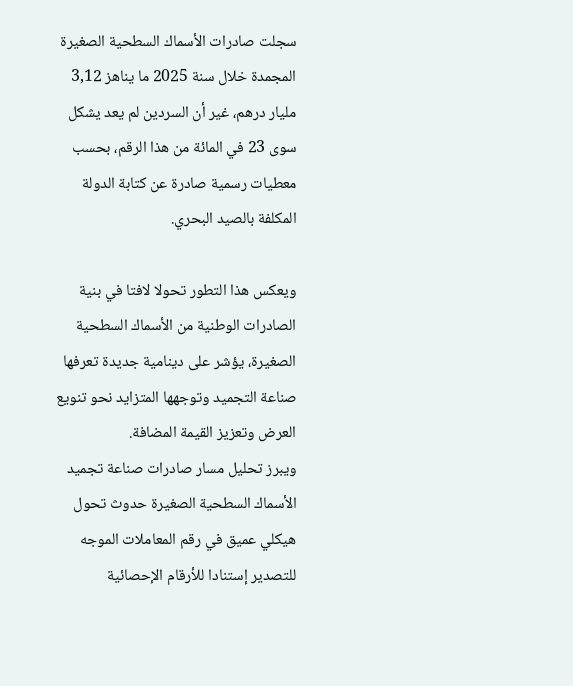سجلت صادرات الأسماك السطحية الصغيرة المجمدة خلال سنة 2025 ما يناهز 3,12 مليار درهم، غير أن السردين لم يعد يشكل سوى 23 في المائة من هذا الرقم، بحسب معطيات رسمية صادرة عن كتابة الدولة المكلفة بالصيد البحري.

ويعكس هذا التطور تحولا لافتا في بنية الصادرات الوطنية من الأسماك السطحية الصغيرة، يؤشر على دينامية جديدة تعرفها صناعة التجميد وتوجهها المتزايد نحو تنويع العرض وتعزيز القيمة المضافة.
ويبرز تحليل مسار صادرات صناعة تجميد الأسماك السطحية الصغيرة حدوث تحول هيكلي عميق في رقم المعاملات الموجه للتصدير إستنادا للأرقام الإحصائية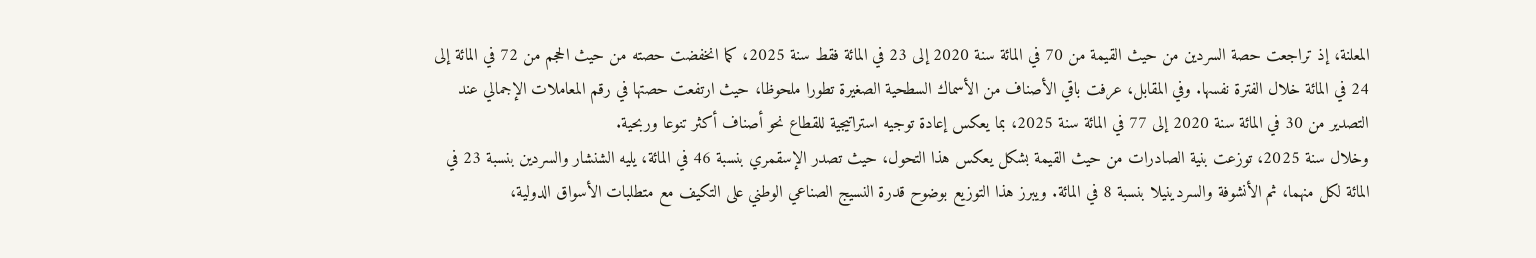المعلنة، إذ تراجعت حصة السردين من حيث القيمة من 70 في المائة سنة 2020 إلى 23 في المائة فقط سنة 2025، كما انخفضت حصته من حيث الحجم من 72 في المائة إلى 24 في المائة خلال الفترة نفسها. وفي المقابل، عرفت باقي الأصناف من الأسماك السطحية الصغيرة تطورا ملحوظا، حيث ارتفعت حصتها في رقم المعاملات الإجمالي عند التصدير من 30 في المائة سنة 2020 إلى 77 في المائة سنة 2025، بما يعكس إعادة توجيه استراتيجية للقطاع نحو أصناف أكثر تنوعا وربحية.
وخلال سنة 2025، توزعت بنية الصادرات من حيث القيمة بشكل يعكس هذا التحول، حيث تصدر الإسقمري بنسبة 46 في المائة، يليه الشنشار والسردين بنسبة 23 في المائة لكل منهما، ثم الأنشوفة والسردينيلا بنسبة 8 في المائة. ويبرز هذا التوزيع بوضوح قدرة النسيج الصناعي الوطني على التكيف مع متطلبات الأسواق الدولية،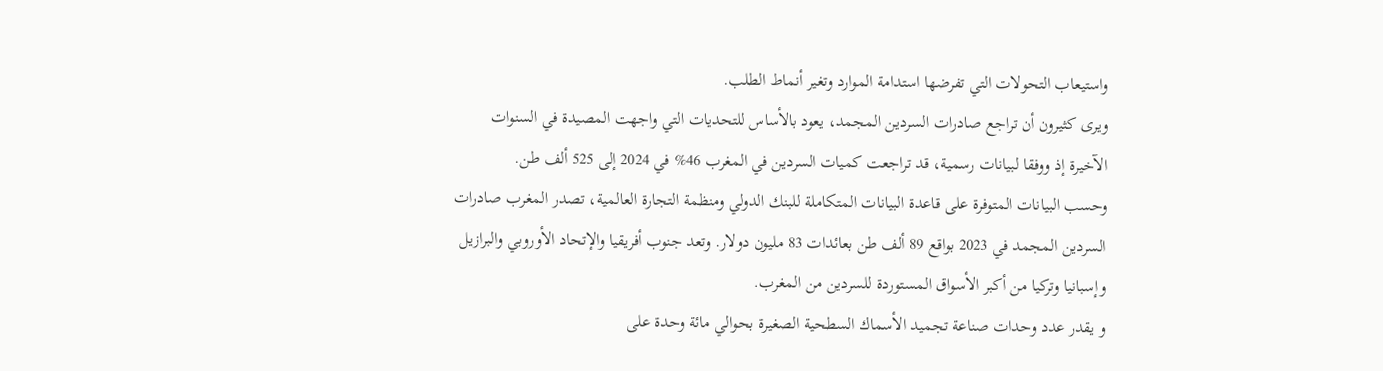واستيعاب التحولات التي تفرضها استدامة الموارد وتغير أنماط الطلب.
ويرى كثيرون أن تراجع صادرات السردين المجمد، يعود بالأساس للتحديات التي واجهت المصيدة في السنوات الآخيرة إذ ووفقا لبيانات رسمية، قد تراجعت كميات السردين في المغرب 46% في 2024 إلى 525 ألف طن.
وحسب البيانات المتوفرة على قاعدة البيانات المتكاملة للبنك الدولي ومنظمة التجارة العالمية، تصدر المغرب صادرات السردين المجمد في 2023 بواقع 89 ألف طن بعائدات 83 مليون دولار. وتعد جنوب أفريقيا والإتحاد الأوروبي والبرازيل وإسبانيا وتركيا من أكبر الأسواق المستوردة للسردين من المغرب.
و يقدر عدد وحدات صناعة تجميد الأسماك السطحية الصغيرة بحوالي مائة وحدة على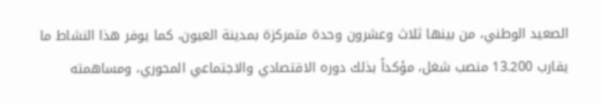الصعيد الوطني، من بينها ثلاث وعشرون وحدة متمركزة بمدينة العيون، كما يوفر هذا النشاط ما يقارب 13.200 منصب شغل، مؤكداً بذلك دوره الاقتصادي والاجتماعي المحوري، ومساهمته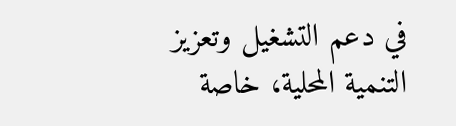في دعم التشغيل وتعزيز التنمية المحلية، خاصة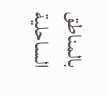بالمناطق الساحلية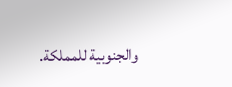والجنوبية للمملكة.